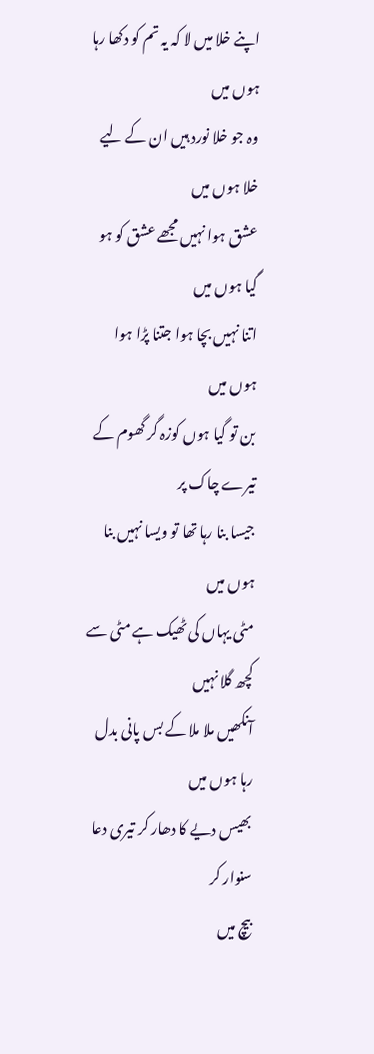اپنے خلا میں لا کہ یہ تم کو دکھا رہا ہوں میں
وہ جو خلا نورد ہیں ان کے لیے خلا ہوں میں
عشق ہوا نہیں مجھے عشق کو ہو گیا ہوں میں
اتنا نہیں بچا ہوا جتنا پڑا ہوا ہوں میں
بن تو گیا ہوں کوزہ گر گھوم کے تیرے چاک پر
جیسا بنا رہا تھا تو ویسا نہیں بنا ہوں میں
مٹی یہاں کی ٹھیک ہے مٹی سے کچھ گلا نہیں
آنکھیں ملا ملا کے بس پانی بدل رہا ہوں میں
بھیس دیے کا دھار کر تیری دعا سنوار کر
بیچ میں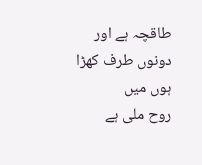طاقچہ ہے اور دونوں طرف کھڑا ہوں میں
روح ملی ہے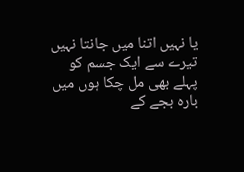یا نہیں اتنا میں جانتا نہیں
تیرے سے ایک جسم کو پہلے بھی مل چکا ہوں میں
بارہ بجے کے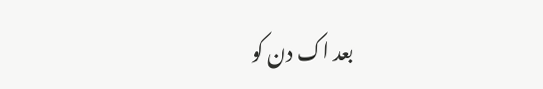بعد اک دن کو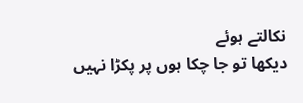نکالتے ہوئے
دیکھا تو جا چکا ہوں پر پکڑا نہیں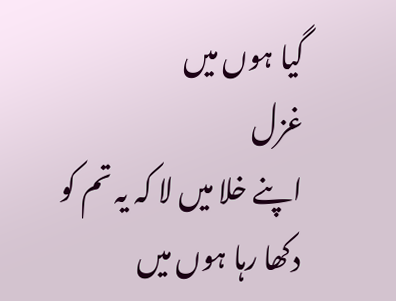گیا ہوں میں
غزل
اپنے خلا میں لا کہ یہ تم کو دکھا رہا ہوں میں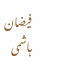فیضان ہاشمی